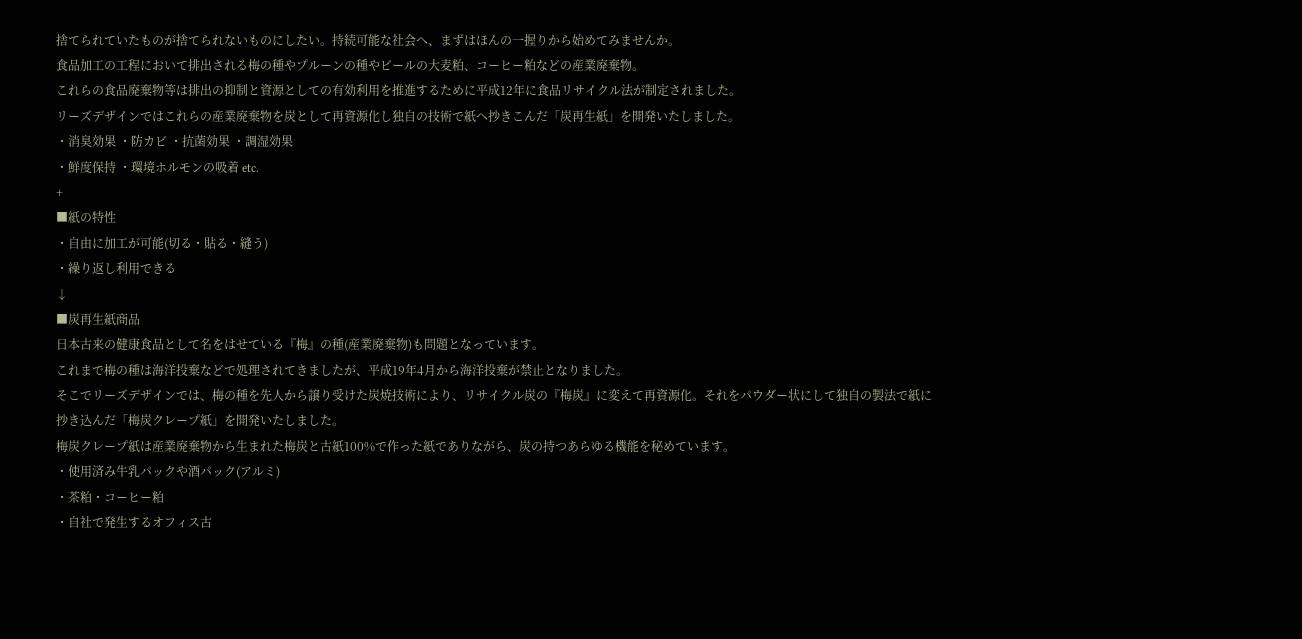捨てられていたものが捨てられないものにしたい。持続可能な社会へ、まずはほんの一握りから始めてみませんか。
食品加工の工程において排出される梅の種やプルーンの種やビールの大麦粕、コーヒー粕などの産業廃棄物。
これらの食品廃棄物等は排出の抑制と資源としての有効利用を推進するために平成12年に食品リサイクル法が制定されました。
リーズデザインではこれらの産業廃棄物を炭として再資源化し独自の技術で紙へ抄きこんだ「炭再生紙」を開発いたしました。
・消臭効果 ・防カビ ・抗菌効果 ・調湿効果
・鮮度保持 ・環境ホルモンの吸着 etc.
+
■紙の特性
・自由に加工が可能(切る・貼る・縫う)
・繰り返し利用できる
↓
■炭再生紙商品
日本古来の健康食品として名をはせている『梅』の種(産業廃棄物)も問題となっています。
これまで梅の種は海洋投棄などで処理されてきましたが、平成19年4月から海洋投棄が禁止となりました。
そこでリーズデザインでは、梅の種を先人から譲り受けた炭焼技術により、リサイクル炭の『梅炭』に変えて再資源化。それをパウダー状にして独自の製法で紙に抄き込んだ「梅炭クレープ紙」を開発いたしました。
梅炭クレープ紙は産業廃棄物から生まれた梅炭と古紙100%で作った紙でありながら、炭の持つあらゆる機能を秘めています。
・使用済み牛乳パックや酒パック(アルミ)
・茶粕・コーヒー粕
・自社で発生するオフィス古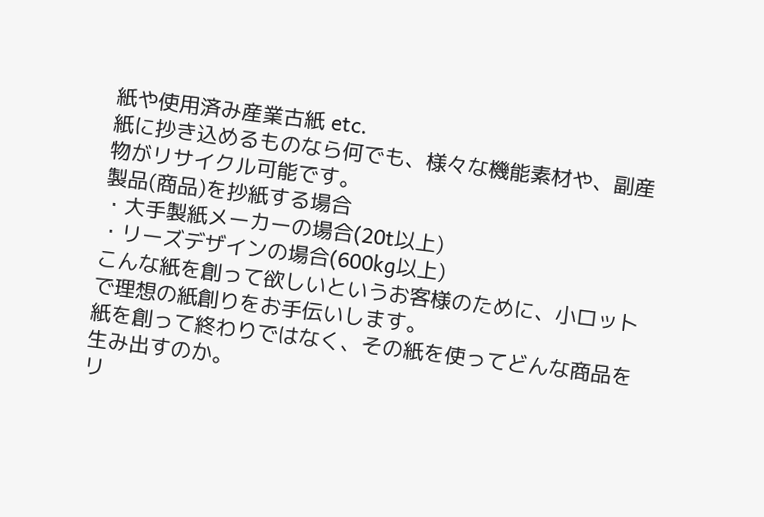紙や使用済み産業古紙 etc.
紙に抄き込めるものなら何でも、様々な機能素材や、副産物がリサイクル可能です。
製品(商品)を抄紙する場合
・大手製紙メーカーの場合(20t以上)
・リーズデザインの場合(600kg以上)
こんな紙を創って欲しいというお客様のために、小ロットで理想の紙創りをお手伝いします。
紙を創って終わりではなく、その紙を使ってどんな商品を生み出すのか。
リ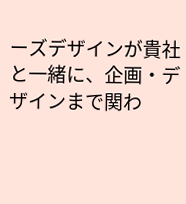ーズデザインが貴社と一緒に、企画・デザインまで関わ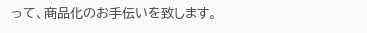って、商品化のお手伝いを致します。